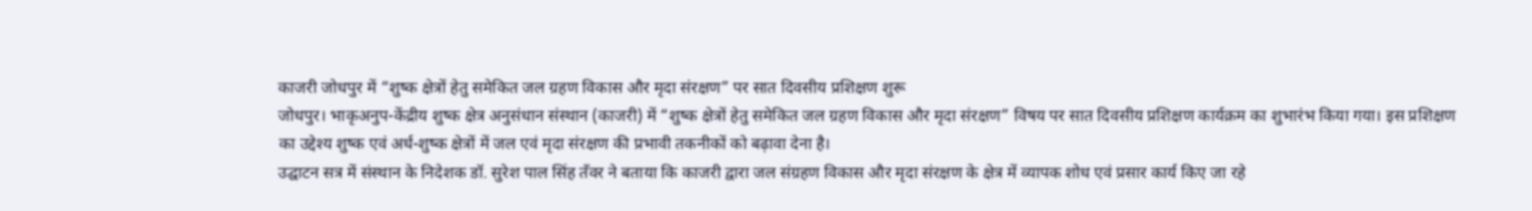काजरी जोधपुर में “शुष्क क्षेत्रों हेतु समेकित जल ग्रहण विकास और मृदा संरक्षण” पर सात दिवसीय प्रशिक्षण शुरू
जोधपुर। भाकृअनुप-केंद्रीय शुष्क क्षेत्र अनुसंधान संस्थान (काजरी) में “शुष्क क्षेत्रों हेतु समेकित जल ग्रहण विकास और मृदा संरक्षण” विषय पर सात दिवसीय प्रशिक्षण कार्यक्रम का शुभारंभ किया गया। इस प्रशिक्षण का उद्देश्य शुष्क एवं अर्ध-शुष्क क्षेत्रों में जल एवं मृदा संरक्षण की प्रभावी तकनीकों को बढ़ावा देना है।
उद्घाटन सत्र में संस्थान के निदेशक डॉ. सुरेश पाल सिंह तँवर ने बताया कि काजरी द्वारा जल संग्रहण विकास और मृदा संरक्षण के क्षेत्र में व्यापक शोध एवं प्रसार कार्य किए जा रहे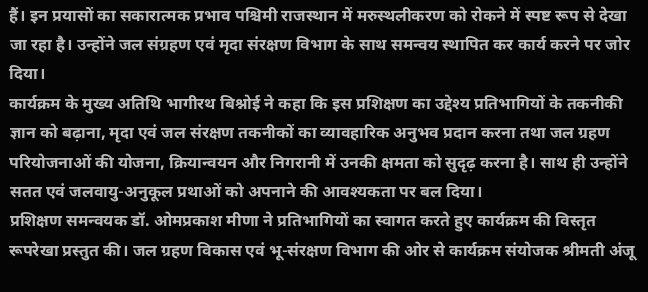हैं। इन प्रयासों का सकारात्मक प्रभाव पश्चिमी राजस्थान में मरुस्थलीकरण को रोकने में स्पष्ट रूप से देखा जा रहा है। उन्होंने जल संग्रहण एवं मृदा संरक्षण विभाग के साथ समन्वय स्थापित कर कार्य करने पर जोर दिया।
कार्यक्रम के मुख्य अतिथि भागीरथ बिश्नोई ने कहा कि इस प्रशिक्षण का उद्देश्य प्रतिभागियों के तकनीकी ज्ञान को बढ़ाना, मृदा एवं जल संरक्षण तकनीकों का व्यावहारिक अनुभव प्रदान करना तथा जल ग्रहण परियोजनाओं की योजना, क्रियान्वयन और निगरानी में उनकी क्षमता को सुदृढ़ करना है। साथ ही उन्होंने सतत एवं जलवायु-अनुकूल प्रथाओं को अपनाने की आवश्यकता पर बल दिया।
प्रशिक्षण समन्वयक डॉ. ओमप्रकाश मीणा ने प्रतिभागियों का स्वागत करते हुए कार्यक्रम की विस्तृत रूपरेखा प्रस्तुत की। जल ग्रहण विकास एवं भू-संरक्षण विभाग की ओर से कार्यक्रम संयोजक श्रीमती अंजू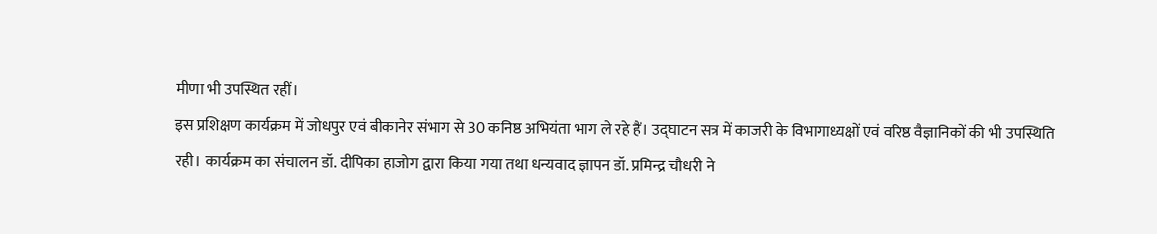मीणा भी उपस्थित रहीं।
इस प्रशिक्षण कार्यक्रम में जोधपुर एवं बीकानेर संभाग से 30 कनिष्ठ अभियंता भाग ले रहे हैं। उद्घाटन सत्र में काजरी के विभागाध्यक्षों एवं वरिष्ठ वैज्ञानिकों की भी उपस्थिति रही। कार्यक्रम का संचालन डॉ. दीपिका हाजोग द्वारा किया गया तथा धन्यवाद ज्ञापन डॉ. प्रमिन्द्र चौधरी ने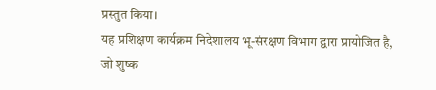प्रस्तुत किया।
यह प्रशिक्षण कार्यक्रम निदेशालय भू-संरक्षण विभाग द्वारा प्रायोजित है, जो शुष्क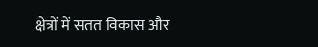क्षेत्रों में सतत विकास और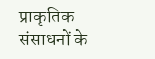प्राकृतिक संसाधनों के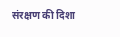संरक्षण की दिशा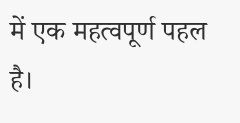में एक महत्वपूर्ण पहल है।